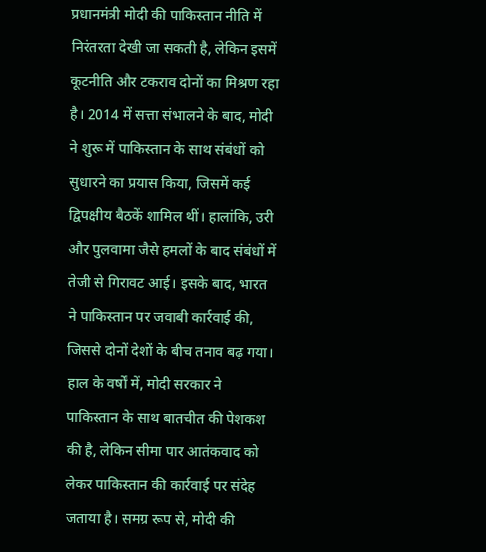प्रधानमंत्री मोदी की पाकिस्तान नीति में निरंतरता देखी जा सकती है, लेकिन इसमें कूटनीति और टकराव दोनों का मिश्रण रहा है। 2014 में सत्ता संभालने के बाद, मोदी ने शुरू में पाकिस्तान के साथ संबंधों को सुधारने का प्रयास किया, जिसमें कई द्विपक्षीय बैठकें शामिल थीं। हालांकि, उरी और पुलवामा जैसे हमलों के बाद संबंधों में तेजी से गिरावट आई। इसके बाद, भारत ने पाकिस्तान पर जवाबी कार्रवाई की, जिससे दोनों देशों के बीच तनाव बढ़ गया। हाल के वर्षों में, मोदी सरकार ने पाकिस्तान के साथ बातचीत की पेशकश की है, लेकिन सीमा पार आतंकवाद को लेकर पाकिस्तान की कार्रवाई पर संदेह जताया है। समग्र रूप से, मोदी की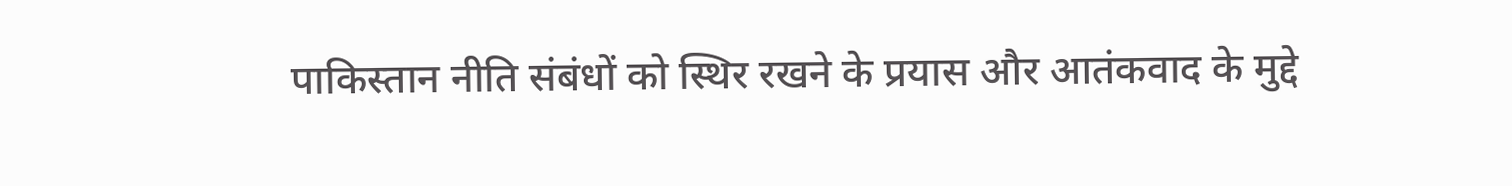पाकिस्तान नीति संबंधों को स्थिर रखने के प्रयास और आतंकवाद के मुद्दे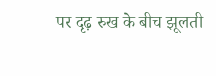पर दृढ़ रुख के बीच झूलती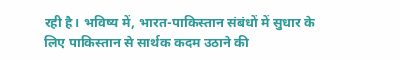रही है। भविष्य में, भारत-पाकिस्तान संबंधों में सुधार के लिए पाकिस्तान से सार्थक कदम उठाने की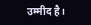उम्मीद है।